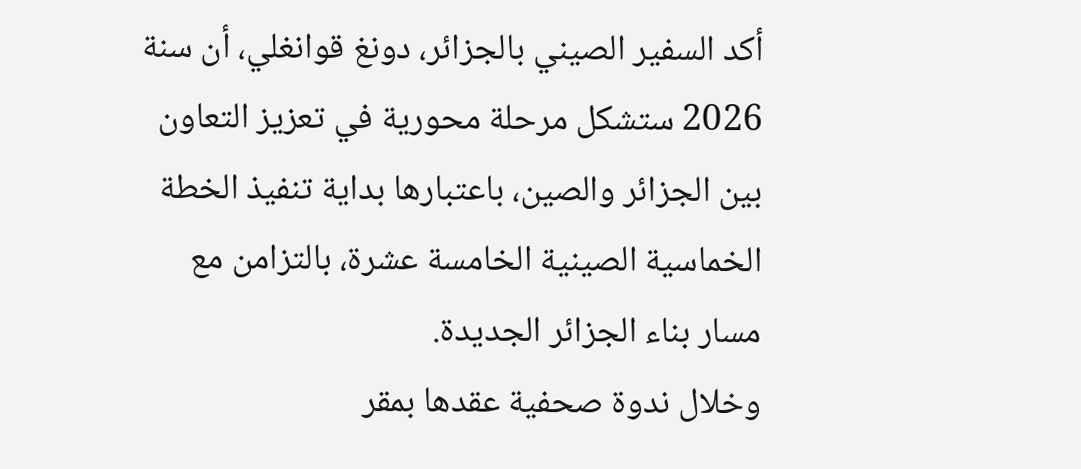أكد السفير الصيني بالجزائر، دونغ قوانغلي، أن سنة 2026 ستشكل مرحلة محورية في تعزيز التعاون بين الجزائر والصين، باعتبارها بداية تنفيذ الخطة الخماسية الصينية الخامسة عشرة، بالتزامن مع مسار بناء الجزائر الجديدة.
وخلال ندوة صحفية عقدها بمقر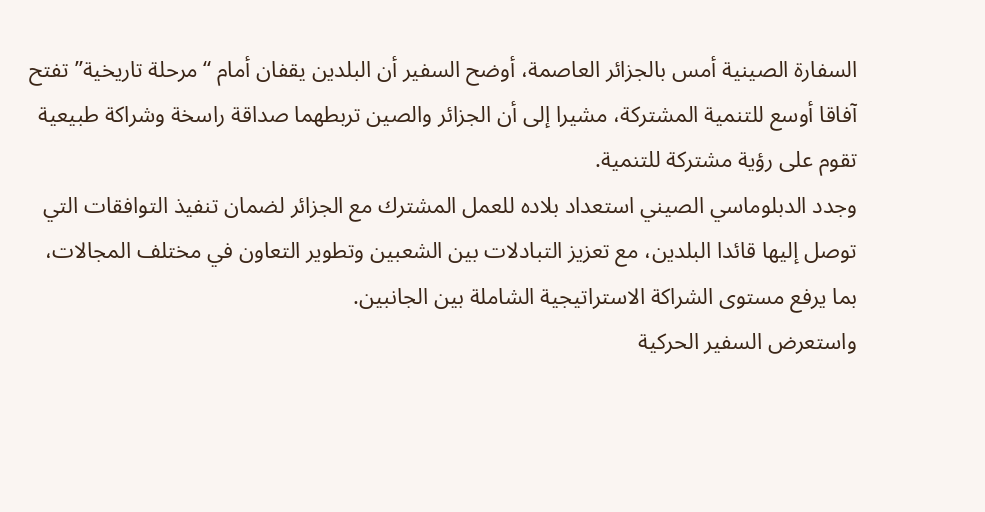السفارة الصينية أمس بالجزائر العاصمة، أوضح السفير أن البلدين يقفان أمام “مرحلة تاريخية” تفتح آفاقا أوسع للتنمية المشتركة، مشيرا إلى أن الجزائر والصين تربطهما صداقة راسخة وشراكة طبيعية تقوم على رؤية مشتركة للتنمية.
وجدد الدبلوماسي الصيني استعداد بلاده للعمل المشترك مع الجزائر لضمان تنفيذ التوافقات التي توصل إليها قائدا البلدين، مع تعزيز التبادلات بين الشعبين وتطوير التعاون في مختلف المجالات، بما يرفع مستوى الشراكة الاستراتيجية الشاملة بين الجانبين.
واستعرض السفير الحركية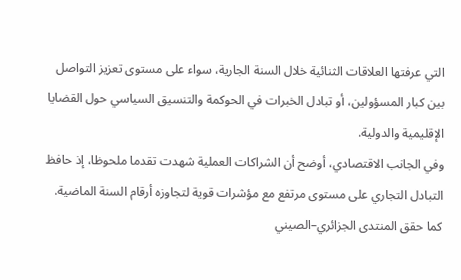التي عرفتها العلاقات الثنائية خلال السنة الجارية، سواء على مستوى تعزيز التواصل بين كبار المسؤولين، أو تبادل الخبرات في الحوكمة والتنسيق السياسي حول القضايا الإقليمية والدولية.
وفي الجانب الاقتصادي، أوضح أن الشراكات العملية شهدت تقدما ملحوظا، إذ حافظ التبادل التجاري على مستوى مرتفع مع مؤشرات قوية لتجاوزه أرقام السنة الماضية. كما حقق المنتدى الجزائري–الصيني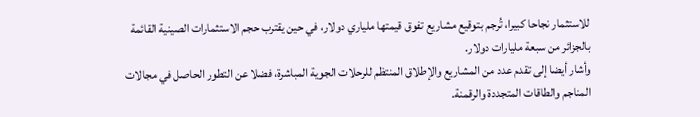للاستثمار نجاحا كبيرا، تُرجم بتوقيع مشاريع تفوق قيمتها ملياري دولار، في حين يقترب حجم الاستثمارات الصينية القائمة بالجزائر من سبعة مليارات دولار.
وأشار أيضا إلى تقدم عدد من المشاريع والإطلاق المنتظم للرحلات الجوية المباشرة، فضلا عن التطور الحاصل في مجالات المناجم والطاقات المتجددة والرقمنة.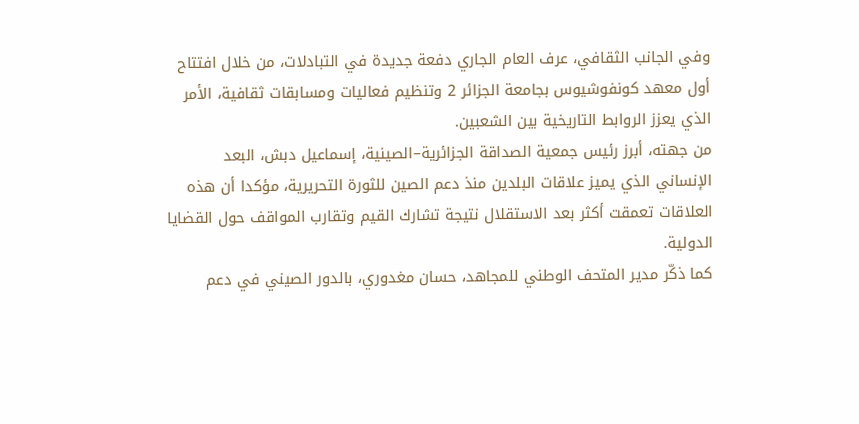وفي الجانب الثقافي، عرف العام الجاري دفعة جديدة في التبادلات، من خلال افتتاح أول معهد كونفوشيوس بجامعة الجزائر 2 وتنظيم فعاليات ومسابقات ثقافية، الأمر الذي يعزز الروابط التاريخية بين الشعبين.
من جهته، أبرز رئيس جمعية الصداقة الجزائرية–الصينية، إسماعيل دبش، البعد الإنساني الذي يميز علاقات البلدين منذ دعم الصين للثورة التحريرية، مؤكدا أن هذه العلاقات تعمقت أكثر بعد الاستقلال نتيجة تشارك القيم وتقارب المواقف حول القضايا الدولية.
كما ذكّر مدير المتحف الوطني للمجاهد، حسان مغدوري، بالدور الصيني في دعم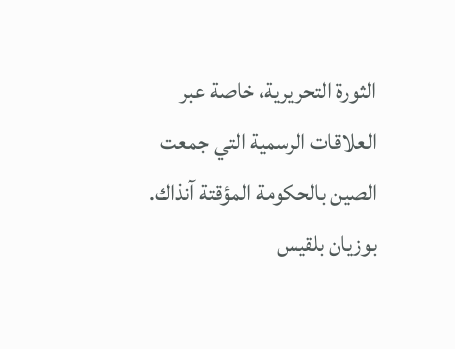الثورة التحريرية، خاصة عبر العلاقات الرسمية التي جمعت الصين بالحكومة المؤقتة آنذاك.
بوزيان بلقيس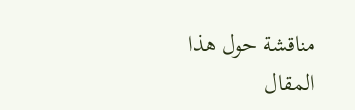مناقشة حول هذا المقال